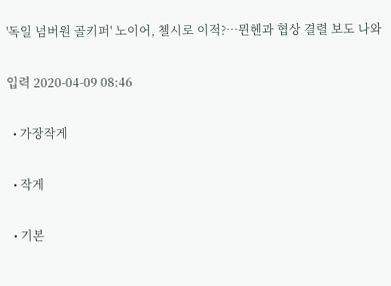'독일 넘버원 골키퍼' 노이어, 첼시로 이적?…뮌헨과 협상 결렬 보도 나와

입력 2020-04-09 08:46

  • 가장작게

  • 작게

  • 기본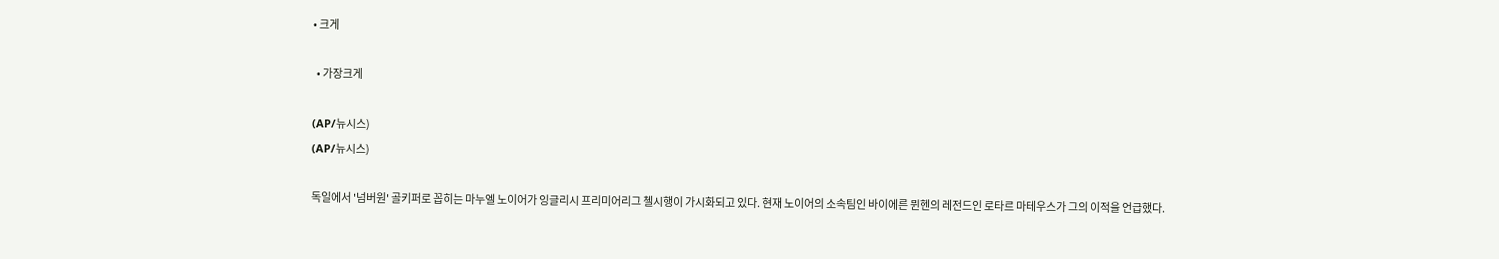• 크게

  • 가장크게

(AP/뉴시스)
(AP/뉴시스)

독일에서 '넘버원' 골키퍼로 꼽히는 마누엘 노이어가 잉글리시 프리미어리그 첼시행이 가시화되고 있다. 현재 노이어의 소속팀인 바이에른 뮌헨의 레전드인 로타르 마테우스가 그의 이적을 언급했다.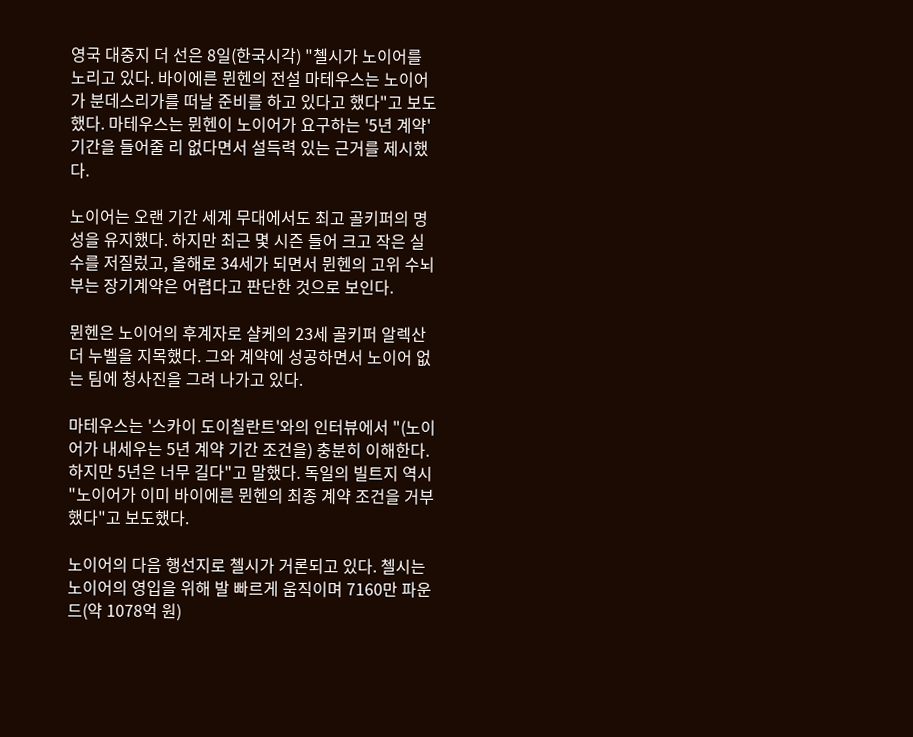영국 대중지 더 선은 8일(한국시각) "첼시가 노이어를 노리고 있다. 바이에른 뮌헨의 전설 마테우스는 노이어가 분데스리가를 떠날 준비를 하고 있다고 했다"고 보도했다. 마테우스는 뮌헨이 노이어가 요구하는 '5년 계약' 기간을 들어줄 리 없다면서 설득력 있는 근거를 제시했다.

노이어는 오랜 기간 세계 무대에서도 최고 골키퍼의 명성을 유지했다. 하지만 최근 몇 시즌 들어 크고 작은 실수를 저질렀고, 올해로 34세가 되면서 뮌헨의 고위 수뇌부는 장기계약은 어렵다고 판단한 것으로 보인다.

뮌헨은 노이어의 후계자로 샬케의 23세 골키퍼 알렉산더 누벨을 지목했다. 그와 계약에 성공하면서 노이어 없는 팀에 청사진을 그려 나가고 있다.

마테우스는 '스카이 도이칠란트'와의 인터뷰에서 "(노이어가 내세우는 5년 계약 기간 조건을) 충분히 이해한다. 하지만 5년은 너무 길다"고 말했다. 독일의 빌트지 역시 "노이어가 이미 바이에른 뮌헨의 최종 계약 조건을 거부했다"고 보도했다.

노이어의 다음 행선지로 첼시가 거론되고 있다. 첼시는 노이어의 영입을 위해 발 빠르게 움직이며 7160만 파운드(약 1078억 원)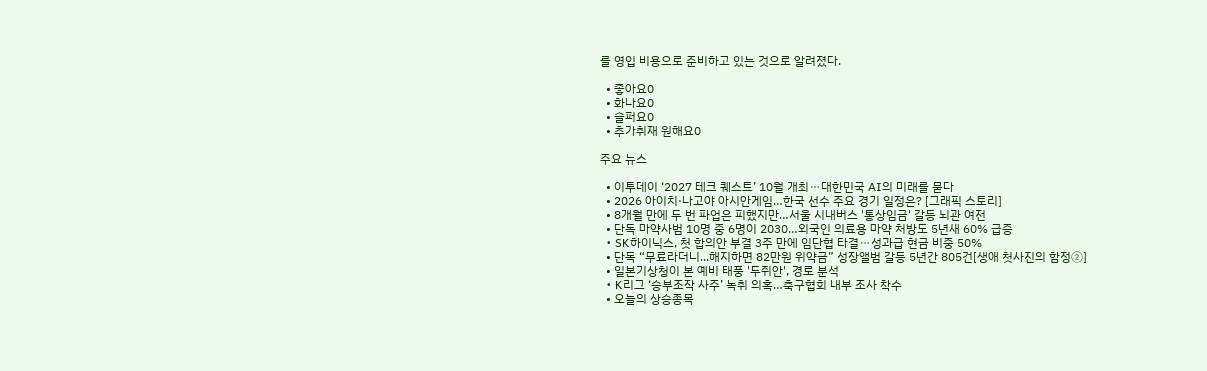를 영입 비용으로 준비하고 있는 것으로 알려졌다.

  • 좋아요0
  • 화나요0
  • 슬퍼요0
  • 추가취재 원해요0

주요 뉴스

  • 이투데이 ‘2027 테크 퀘스트’ 10월 개최⋯대한민국 AI의 미래를 묻다
  • 2026 아이치·나고야 아시안게임…한국 선수 주요 경기 일정은? [그래픽 스토리]
  • 8개월 만에 두 번 파업은 피했지만…서울 시내버스 '통상임금' 갈등 뇌관 여전
  • 단독 마약사범 10명 중 6명이 2030…외국인 의료용 마약 처방도 5년새 60% 급증
  • SK하이닉스, 첫 합의안 부결 3주 만에 임단협 타결⋯성과급 현금 비중 50%
  • 단독 “무료라더니...해지하면 82만원 위약금” 성장앨범 갈등 5년간 805건[생애 첫사진의 함정②]
  • 일본기상청이 본 예비 태풍 '두쥐안', 경로 분석
  • K리그 ‘승부조작 사주’ 녹취 의혹…축구협회 내부 조사 착수
  • 오늘의 상승종목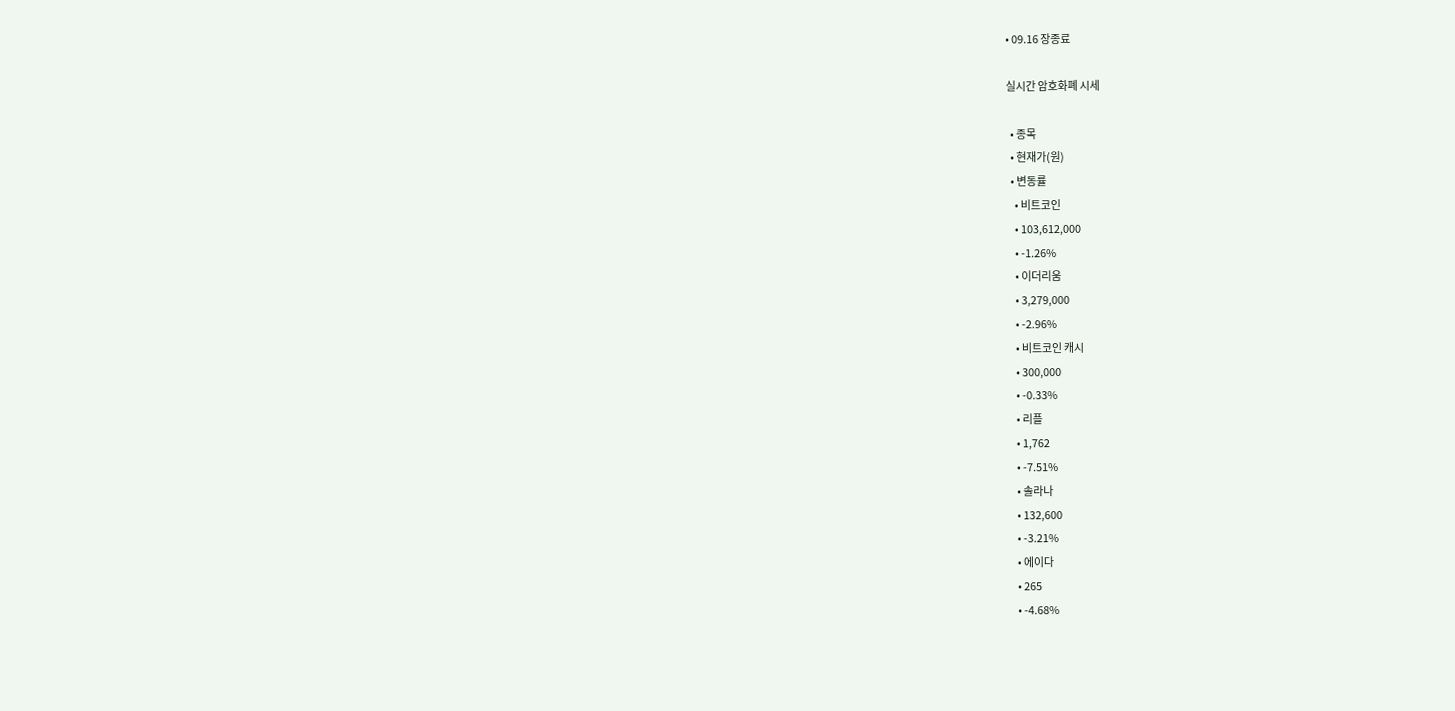• 09.16 장종료

실시간 암호화폐 시세

  • 종목
  • 현재가(원)
  • 변동률
    • 비트코인
    • 103,612,000
    • -1.26%
    • 이더리움
    • 3,279,000
    • -2.96%
    • 비트코인 캐시
    • 300,000
    • -0.33%
    • 리플
    • 1,762
    • -7.51%
    • 솔라나
    • 132,600
    • -3.21%
    • 에이다
    • 265
    • -4.68%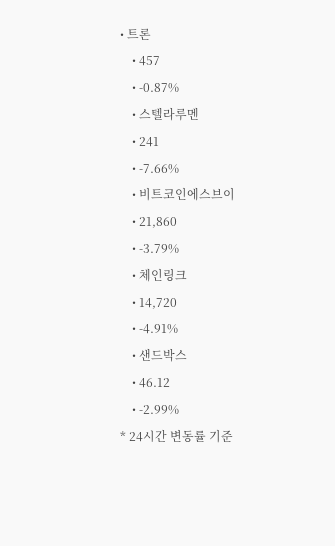• 트론
    • 457
    • -0.87%
    • 스텔라루멘
    • 241
    • -7.66%
    • 비트코인에스브이
    • 21,860
    • -3.79%
    • 체인링크
    • 14,720
    • -4.91%
    • 샌드박스
    • 46.12
    • -2.99%
* 24시간 변동률 기준